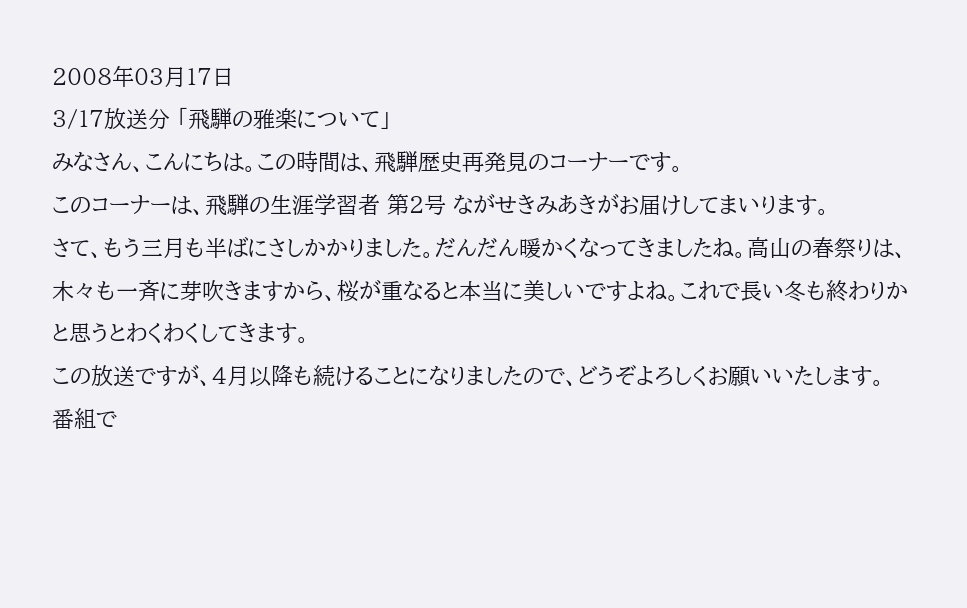2008年03月17日
3/17放送分 「飛騨の雅楽について」
みなさん、こんにちは。この時間は、飛騨歴史再発見のコーナーです。
このコーナーは、飛騨の生涯学習者 第2号 ながせきみあきがお届けしてまいります。
さて、もう三月も半ばにさしかかりました。だんだん暖かくなってきましたね。高山の春祭りは、
木々も一斉に芽吹きますから、桜が重なると本当に美しいですよね。これで長い冬も終わりか
と思うとわくわくしてきます。
この放送ですが、4月以降も続けることになりましたので、どうぞよろしくお願いいたします。
番組で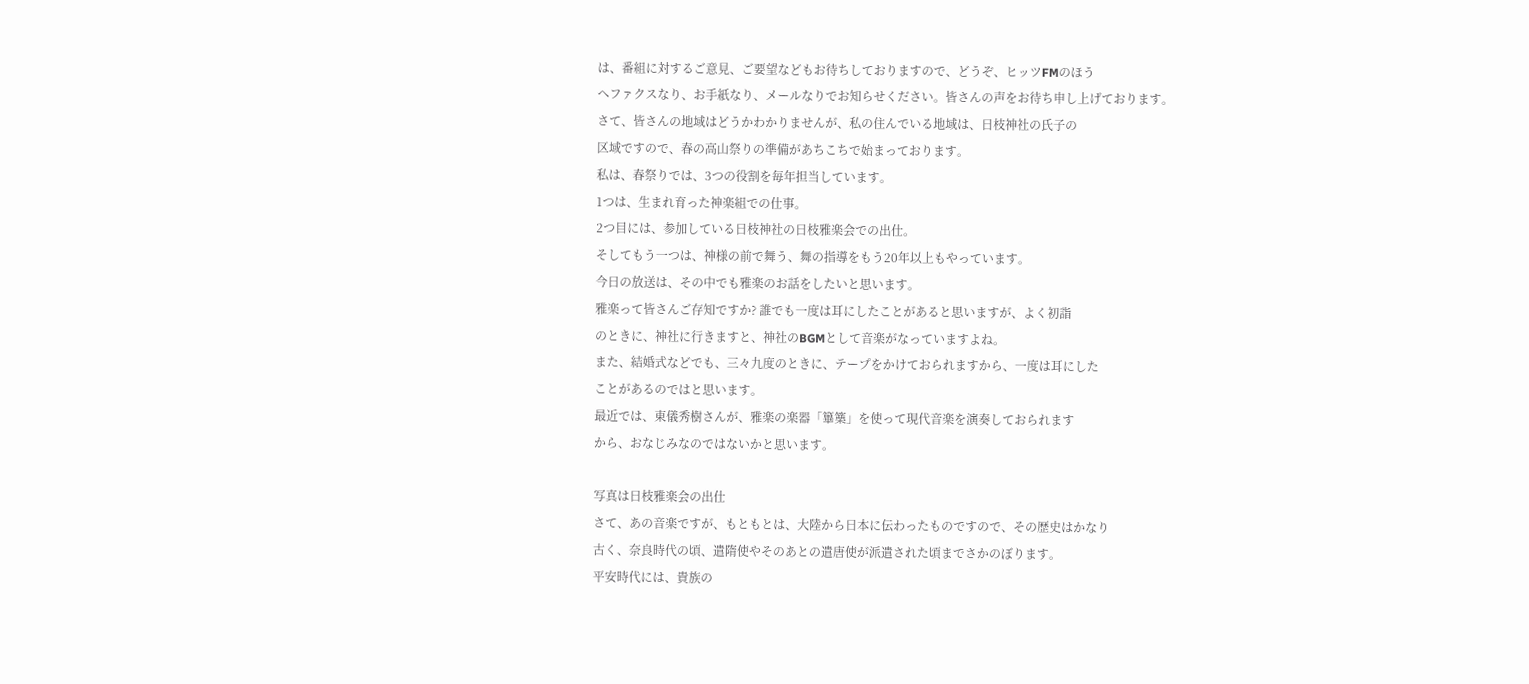は、番組に対するご意見、ご要望などもお待ちしておりますので、どうぞ、ヒッツFMのほう
へファクスなり、お手紙なり、メールなりでお知らせください。皆さんの声をお待ち申し上げております。
さて、皆さんの地域はどうかわかりませんが、私の住んでいる地域は、日枝神社の氏子の
区域ですので、春の高山祭りの準備があちこちで始まっております。
私は、春祭りでは、3つの役割を毎年担当しています。
1つは、生まれ育った神楽組での仕事。
2つ目には、参加している日枝神社の日枝雅楽会での出仕。
そしてもう一つは、神様の前で舞う、舞の指導をもう20年以上もやっています。
今日の放送は、その中でも雅楽のお話をしたいと思います。
雅楽って皆さんご存知ですか? 誰でも一度は耳にしたことがあると思いますが、よく初詣
のときに、神社に行きますと、神社のBGMとして音楽がなっていますよね。
また、結婚式などでも、三々九度のときに、テープをかけておられますから、一度は耳にした
ことがあるのではと思います。
最近では、東儀秀樹さんが、雅楽の楽器「篳篥」を使って現代音楽を演奏しておられます
から、おなじみなのではないかと思います。

写真は日枝雅楽会の出仕
さて、あの音楽ですが、もともとは、大陸から日本に伝わったものですので、その歴史はかなり
古く、奈良時代の頃、遣隋使やそのあとの遣唐使が派遣された頃までさかのぼります。
平安時代には、貴族の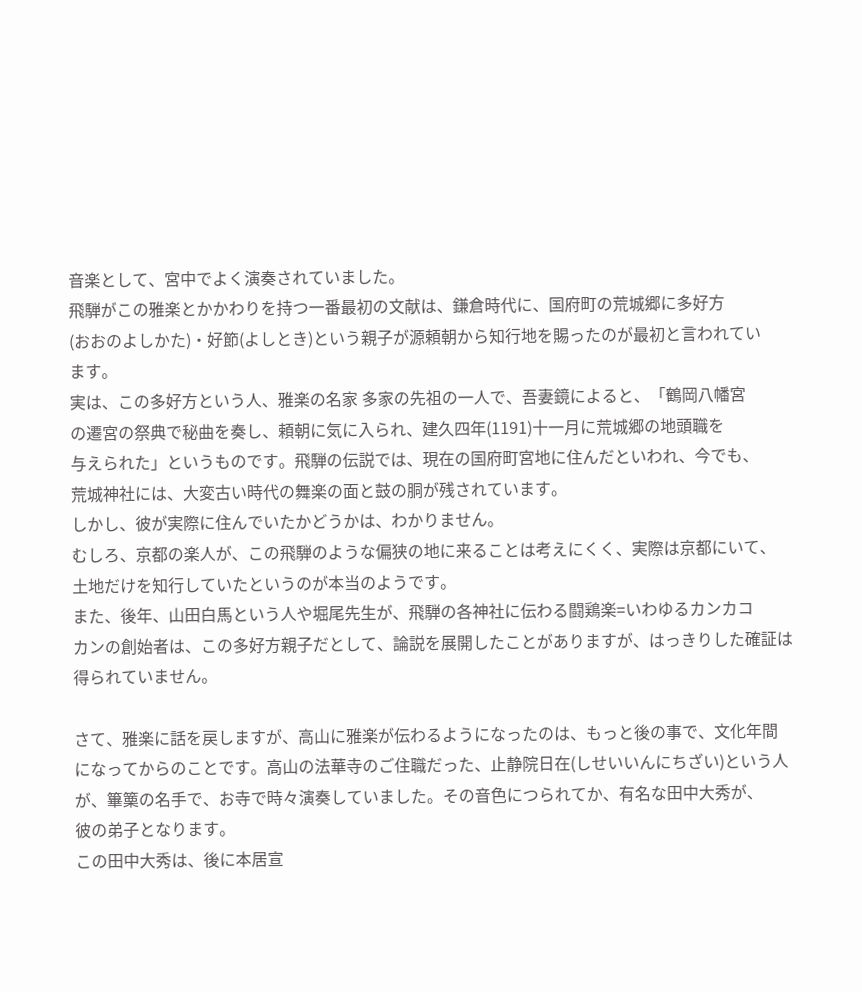音楽として、宮中でよく演奏されていました。
飛騨がこの雅楽とかかわりを持つ一番最初の文献は、鎌倉時代に、国府町の荒城郷に多好方
(おおのよしかた)・好節(よしとき)という親子が源頼朝から知行地を賜ったのが最初と言われてい
ます。
実は、この多好方という人、雅楽の名家 多家の先祖の一人で、吾妻鏡によると、「鶴岡八幡宮
の遷宮の祭典で秘曲を奏し、頼朝に気に入られ、建久四年(1191)十一月に荒城郷の地頭職を
与えられた」というものです。飛騨の伝説では、現在の国府町宮地に住んだといわれ、今でも、
荒城神社には、大変古い時代の舞楽の面と鼓の胴が残されています。
しかし、彼が実際に住んでいたかどうかは、わかりません。
むしろ、京都の楽人が、この飛騨のような偏狭の地に来ることは考えにくく、実際は京都にいて、
土地だけを知行していたというのが本当のようです。
また、後年、山田白馬という人や堀尾先生が、飛騨の各神社に伝わる闘鶏楽=いわゆるカンカコ
カンの創始者は、この多好方親子だとして、論説を展開したことがありますが、はっきりした確証は
得られていません。

さて、雅楽に話を戻しますが、高山に雅楽が伝わるようになったのは、もっと後の事で、文化年間
になってからのことです。高山の法華寺のご住職だった、止静院日在(しせいいんにちざい)という人
が、篳篥の名手で、お寺で時々演奏していました。その音色につられてか、有名な田中大秀が、
彼の弟子となります。
この田中大秀は、後に本居宣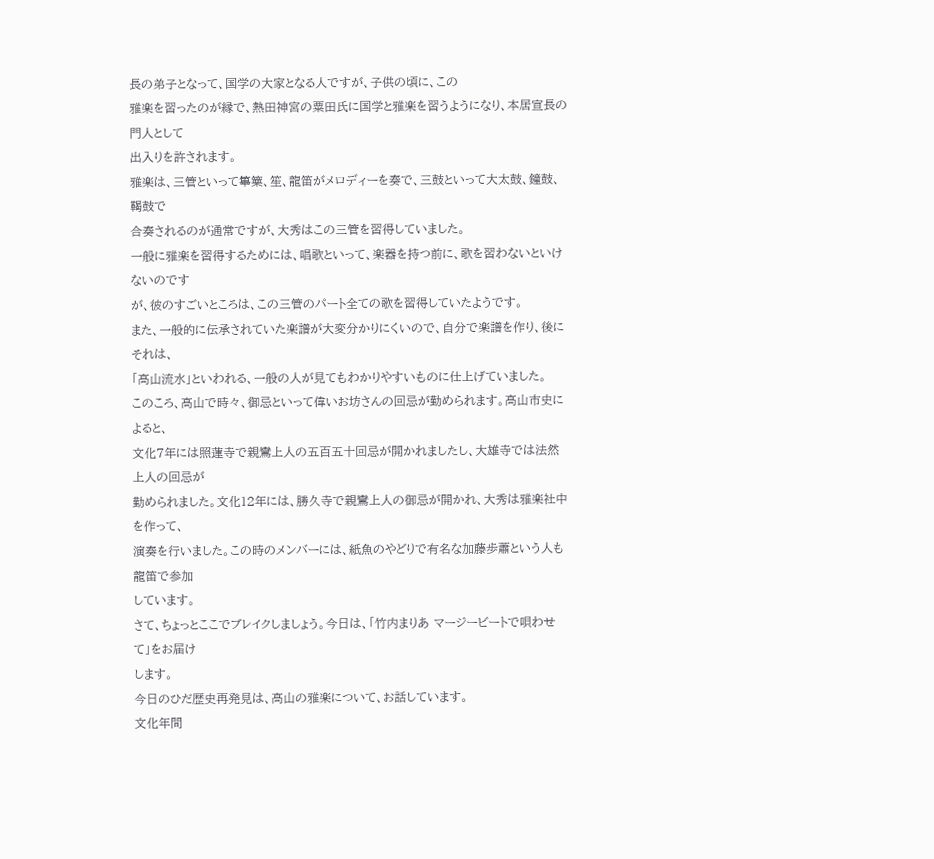長の弟子となって、国学の大家となる人ですが、子供の頃に、この
雅楽を習ったのが縁で、熱田神宮の粟田氏に国学と雅楽を習うようになり、本居宣長の門人として
出入りを許されます。
雅楽は、三管といって篳篥、笙、龍笛がメロディーを奏で、三鼓といって大太鼓、鐘鼓、鞨鼓で
合奏されるのが通常ですが、大秀はこの三管を習得していました。
一般に雅楽を習得するためには、唱歌といって、楽器を持つ前に、歌を習わないといけないのです
が、彼のすごいところは、この三管のパート全ての歌を習得していたようです。
また、一般的に伝承されていた楽譜が大変分かりにくいので、自分で楽譜を作り、後にそれは、
「高山流水」といわれる、一般の人が見てもわかりやすいものに仕上げていました。
このころ、高山で時々、御忌といって偉いお坊さんの回忌が勤められます。高山市史によると、
文化7年には照蓮寺で親鸞上人の五百五十回忌が開かれましたし、大雄寺では法然上人の回忌が
勤められました。文化12年には、勝久寺で親鸞上人の御忌が開かれ、大秀は雅楽社中を作って、
演奏を行いました。この時のメンバーには、紙魚のやどりで有名な加藤歩蕭という人も龍笛で参加
しています。
さて、ちょっとここでブレイクしましょう。今日は、「竹内まりあ マージービートで唄わせて」をお届け
します。
今日のひだ歴史再発見は、高山の雅楽について、お話しています。
文化年間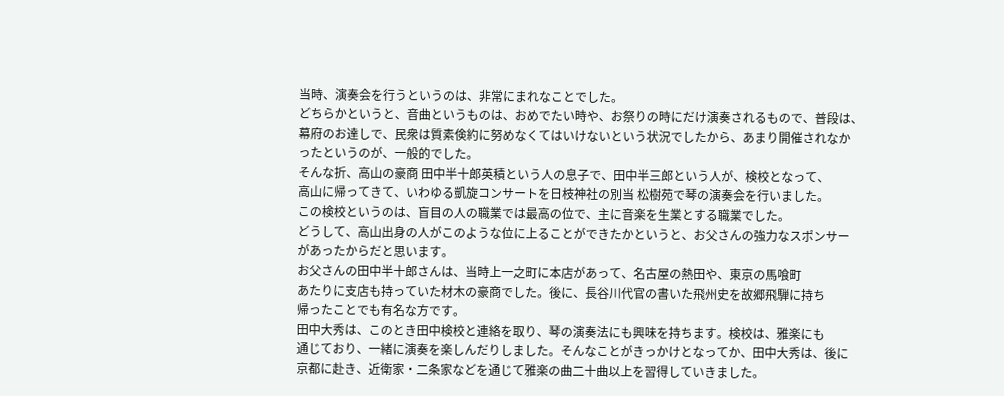当時、演奏会を行うというのは、非常にまれなことでした。
どちらかというと、音曲というものは、おめでたい時や、お祭りの時にだけ演奏されるもので、普段は、
幕府のお達しで、民衆は質素倹約に努めなくてはいけないという状況でしたから、あまり開催されなか
ったというのが、一般的でした。
そんな折、高山の豪商 田中半十郎英積という人の息子で、田中半三郎という人が、検校となって、
高山に帰ってきて、いわゆる凱旋コンサートを日枝神社の別当 松樹苑で琴の演奏会を行いました。
この検校というのは、盲目の人の職業では最高の位で、主に音楽を生業とする職業でした。
どうして、高山出身の人がこのような位に上ることができたかというと、お父さんの強力なスポンサー
があったからだと思います。
お父さんの田中半十郎さんは、当時上一之町に本店があって、名古屋の熱田や、東京の馬喰町
あたりに支店も持っていた材木の豪商でした。後に、長谷川代官の書いた飛州史を故郷飛騨に持ち
帰ったことでも有名な方です。
田中大秀は、このとき田中検校と連絡を取り、琴の演奏法にも興味を持ちます。検校は、雅楽にも
通じており、一緒に演奏を楽しんだりしました。そんなことがきっかけとなってか、田中大秀は、後に
京都に赴き、近衛家・二条家などを通じて雅楽の曲二十曲以上を習得していきました。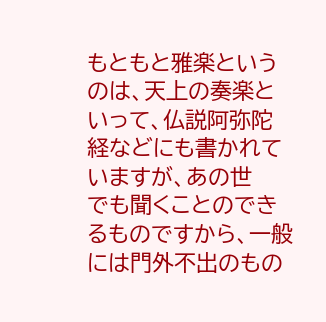もともと雅楽というのは、天上の奏楽といって、仏説阿弥陀経などにも書かれていますが、あの世
でも聞くことのできるものですから、一般には門外不出のもの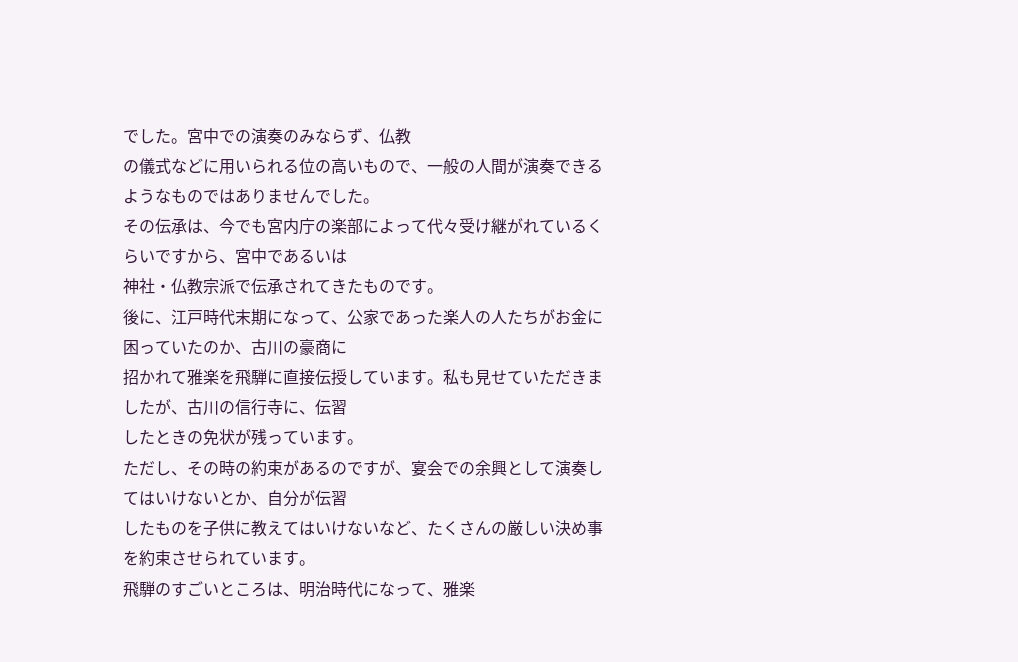でした。宮中での演奏のみならず、仏教
の儀式などに用いられる位の高いもので、一般の人間が演奏できるようなものではありませんでした。
その伝承は、今でも宮内庁の楽部によって代々受け継がれているくらいですから、宮中であるいは
神社・仏教宗派で伝承されてきたものです。
後に、江戸時代末期になって、公家であった楽人の人たちがお金に困っていたのか、古川の豪商に
招かれて雅楽を飛騨に直接伝授しています。私も見せていただきましたが、古川の信行寺に、伝習
したときの免状が残っています。
ただし、その時の約束があるのですが、宴会での余興として演奏してはいけないとか、自分が伝習
したものを子供に教えてはいけないなど、たくさんの厳しい決め事を約束させられています。
飛騨のすごいところは、明治時代になって、雅楽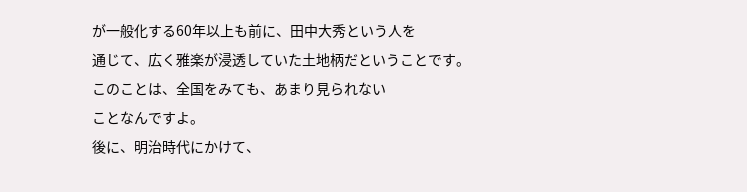が一般化する60年以上も前に、田中大秀という人を
通じて、広く雅楽が浸透していた土地柄だということです。このことは、全国をみても、あまり見られない
ことなんですよ。
後に、明治時代にかけて、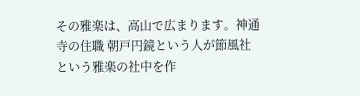その雅楽は、高山で広まります。神通寺の住職 朝戸円鏡という人が節風社
という雅楽の社中を作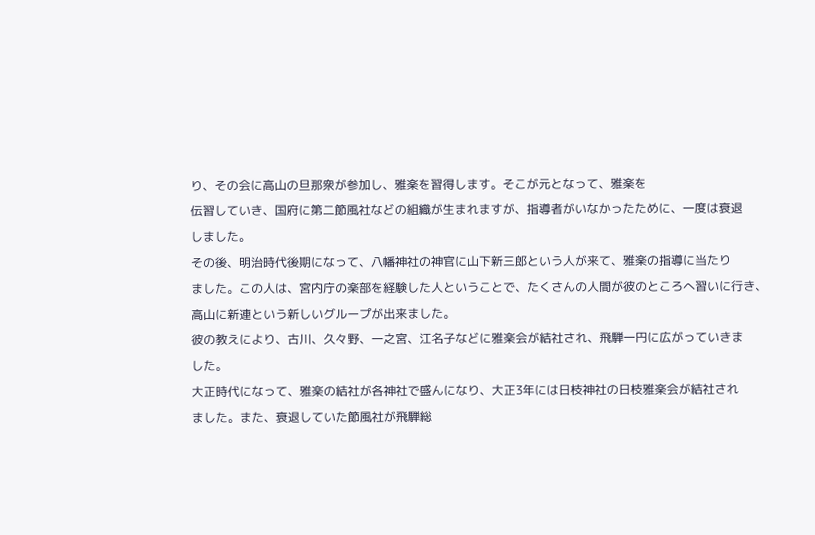り、その会に高山の旦那衆が参加し、雅楽を習得します。そこが元となって、雅楽を
伝習していき、国府に第二節風社などの組織が生まれますが、指導者がいなかったために、一度は衰退
しました。
その後、明治時代後期になって、八幡神社の神官に山下新三郎という人が来て、雅楽の指導に当たり
ました。この人は、宮内庁の楽部を経験した人ということで、たくさんの人間が彼のところへ習いに行き、
高山に新連という新しいグループが出来ました。
彼の教えにより、古川、久々野、一之宮、江名子などに雅楽会が結社され、飛騨一円に広がっていきま
した。
大正時代になって、雅楽の結社が各神社で盛んになり、大正3年には日枝神社の日枝雅楽会が結社され
ました。また、衰退していた節風社が飛騨総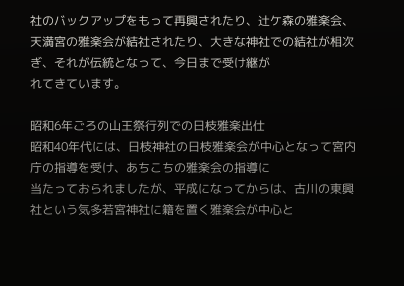社のバックアップをもって再興されたり、辻ケ森の雅楽会、
天満宮の雅楽会が結社されたり、大きな神社での結社が相次ぎ、それが伝統となって、今日まで受け継が
れてきています。

昭和6年ごろの山王祭行列での日枝雅楽出仕
昭和40年代には、日枝神社の日枝雅楽会が中心となって宮内庁の指導を受け、あちこちの雅楽会の指導に
当たっておられましたが、平成になってからは、古川の東興社という気多若宮神社に籍を置く雅楽会が中心と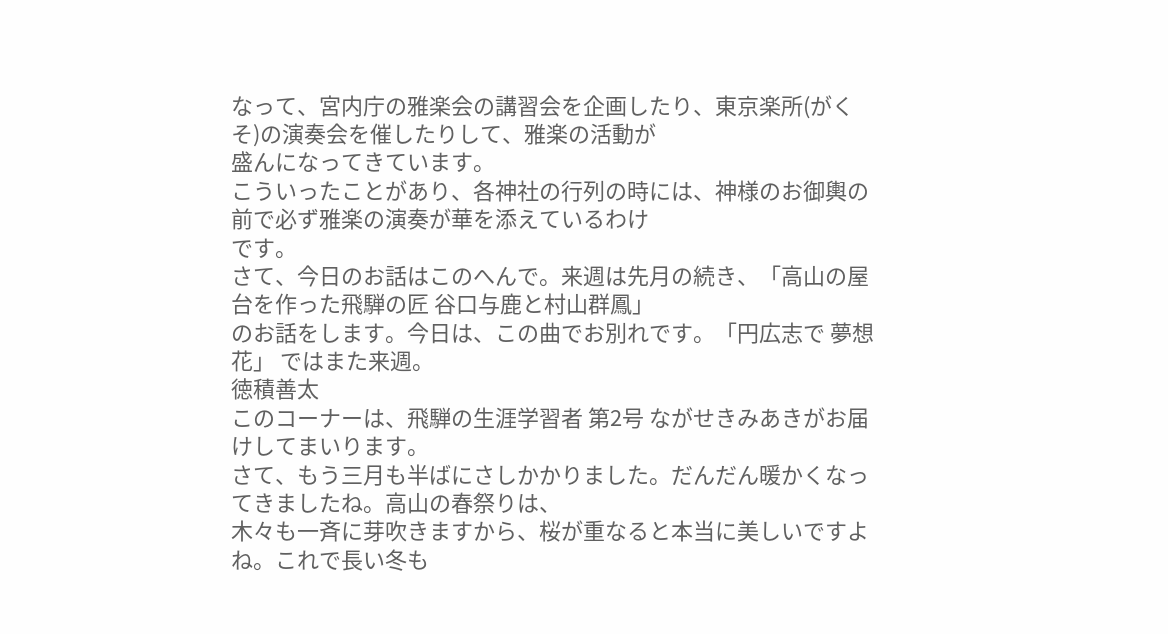なって、宮内庁の雅楽会の講習会を企画したり、東京楽所(がくそ)の演奏会を催したりして、雅楽の活動が
盛んになってきています。
こういったことがあり、各神社の行列の時には、神様のお御輿の前で必ず雅楽の演奏が華を添えているわけ
です。
さて、今日のお話はこのへんで。来週は先月の続き、「高山の屋台を作った飛騨の匠 谷口与鹿と村山群鳳」
のお話をします。今日は、この曲でお別れです。「円広志で 夢想花」 ではまた来週。
徳積善太
このコーナーは、飛騨の生涯学習者 第2号 ながせきみあきがお届けしてまいります。
さて、もう三月も半ばにさしかかりました。だんだん暖かくなってきましたね。高山の春祭りは、
木々も一斉に芽吹きますから、桜が重なると本当に美しいですよね。これで長い冬も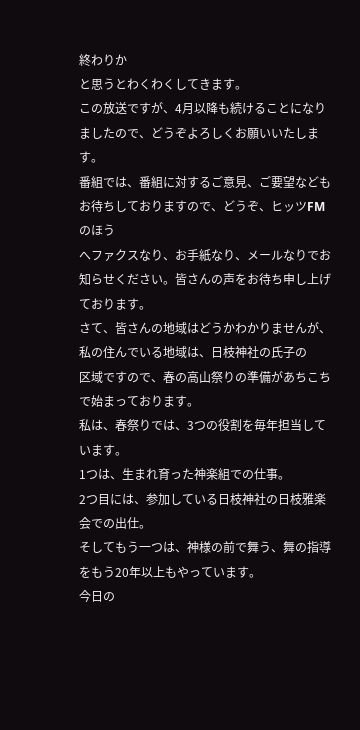終わりか
と思うとわくわくしてきます。
この放送ですが、4月以降も続けることになりましたので、どうぞよろしくお願いいたします。
番組では、番組に対するご意見、ご要望などもお待ちしておりますので、どうぞ、ヒッツFMのほう
へファクスなり、お手紙なり、メールなりでお知らせください。皆さんの声をお待ち申し上げております。
さて、皆さんの地域はどうかわかりませんが、私の住んでいる地域は、日枝神社の氏子の
区域ですので、春の高山祭りの準備があちこちで始まっております。
私は、春祭りでは、3つの役割を毎年担当しています。
1つは、生まれ育った神楽組での仕事。
2つ目には、参加している日枝神社の日枝雅楽会での出仕。
そしてもう一つは、神様の前で舞う、舞の指導をもう20年以上もやっています。
今日の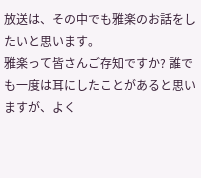放送は、その中でも雅楽のお話をしたいと思います。
雅楽って皆さんご存知ですか? 誰でも一度は耳にしたことがあると思いますが、よく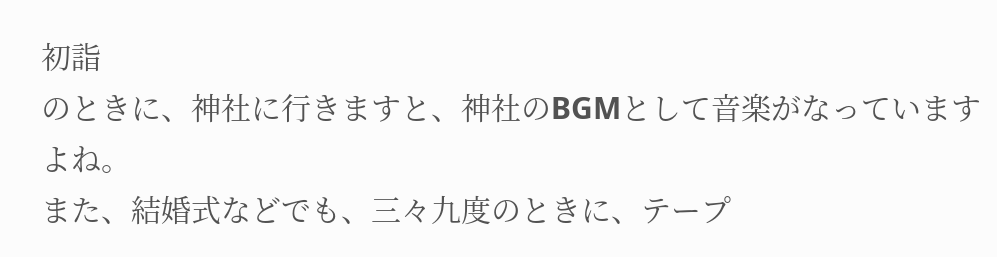初詣
のときに、神社に行きますと、神社のBGMとして音楽がなっていますよね。
また、結婚式などでも、三々九度のときに、テープ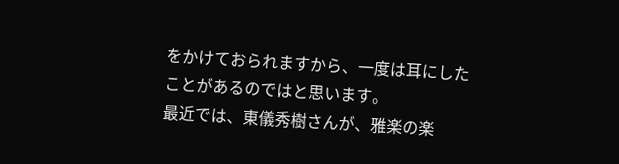をかけておられますから、一度は耳にした
ことがあるのではと思います。
最近では、東儀秀樹さんが、雅楽の楽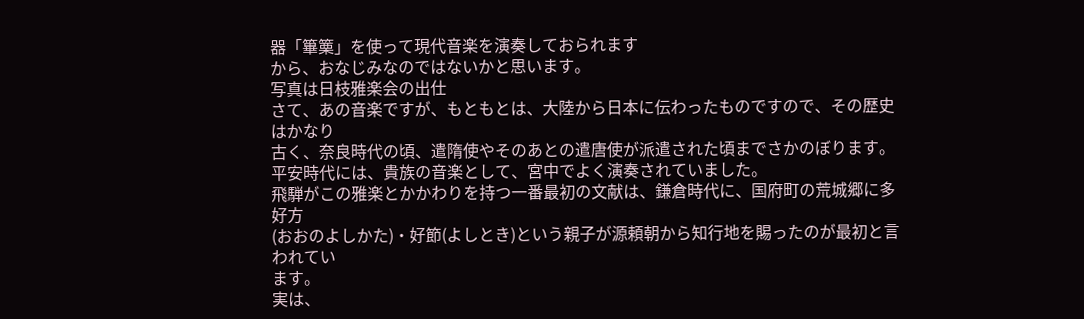器「篳篥」を使って現代音楽を演奏しておられます
から、おなじみなのではないかと思います。
写真は日枝雅楽会の出仕
さて、あの音楽ですが、もともとは、大陸から日本に伝わったものですので、その歴史はかなり
古く、奈良時代の頃、遣隋使やそのあとの遣唐使が派遣された頃までさかのぼります。
平安時代には、貴族の音楽として、宮中でよく演奏されていました。
飛騨がこの雅楽とかかわりを持つ一番最初の文献は、鎌倉時代に、国府町の荒城郷に多好方
(おおのよしかた)・好節(よしとき)という親子が源頼朝から知行地を賜ったのが最初と言われてい
ます。
実は、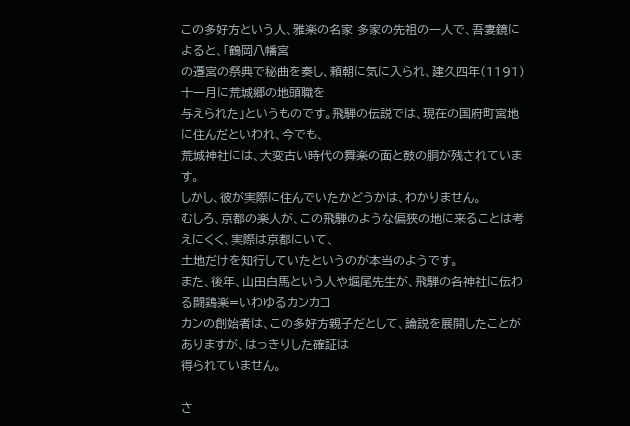この多好方という人、雅楽の名家 多家の先祖の一人で、吾妻鏡によると、「鶴岡八幡宮
の遷宮の祭典で秘曲を奏し、頼朝に気に入られ、建久四年(1191)十一月に荒城郷の地頭職を
与えられた」というものです。飛騨の伝説では、現在の国府町宮地に住んだといわれ、今でも、
荒城神社には、大変古い時代の舞楽の面と鼓の胴が残されています。
しかし、彼が実際に住んでいたかどうかは、わかりません。
むしろ、京都の楽人が、この飛騨のような偏狭の地に来ることは考えにくく、実際は京都にいて、
土地だけを知行していたというのが本当のようです。
また、後年、山田白馬という人や堀尾先生が、飛騨の各神社に伝わる闘鶏楽=いわゆるカンカコ
カンの創始者は、この多好方親子だとして、論説を展開したことがありますが、はっきりした確証は
得られていません。

さ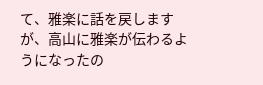て、雅楽に話を戻しますが、高山に雅楽が伝わるようになったの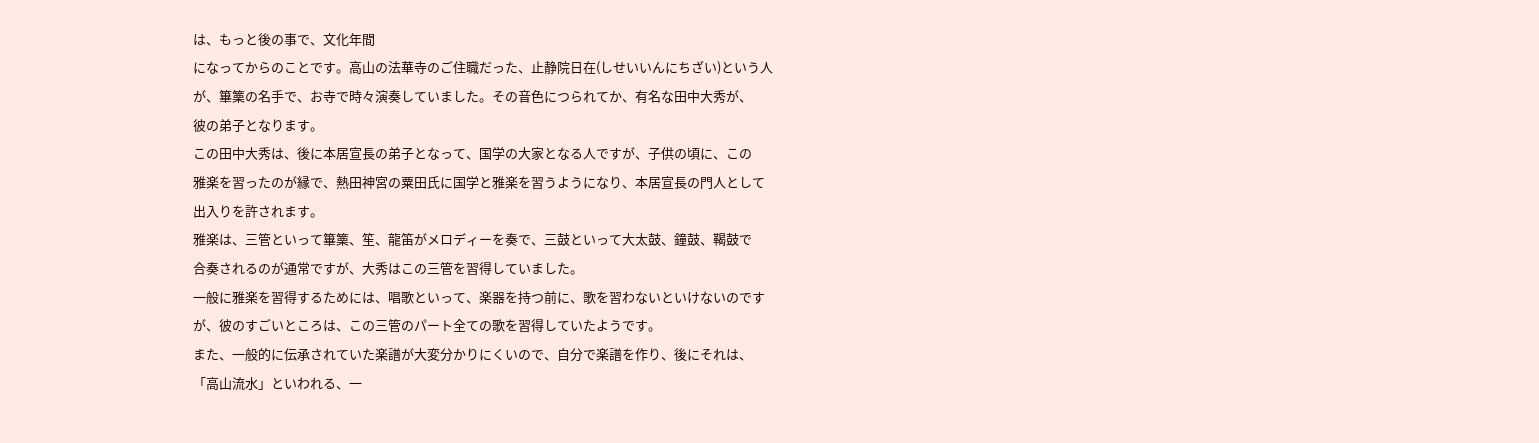は、もっと後の事で、文化年間
になってからのことです。高山の法華寺のご住職だった、止静院日在(しせいいんにちざい)という人
が、篳篥の名手で、お寺で時々演奏していました。その音色につられてか、有名な田中大秀が、
彼の弟子となります。
この田中大秀は、後に本居宣長の弟子となって、国学の大家となる人ですが、子供の頃に、この
雅楽を習ったのが縁で、熱田神宮の粟田氏に国学と雅楽を習うようになり、本居宣長の門人として
出入りを許されます。
雅楽は、三管といって篳篥、笙、龍笛がメロディーを奏で、三鼓といって大太鼓、鐘鼓、鞨鼓で
合奏されるのが通常ですが、大秀はこの三管を習得していました。
一般に雅楽を習得するためには、唱歌といって、楽器を持つ前に、歌を習わないといけないのです
が、彼のすごいところは、この三管のパート全ての歌を習得していたようです。
また、一般的に伝承されていた楽譜が大変分かりにくいので、自分で楽譜を作り、後にそれは、
「高山流水」といわれる、一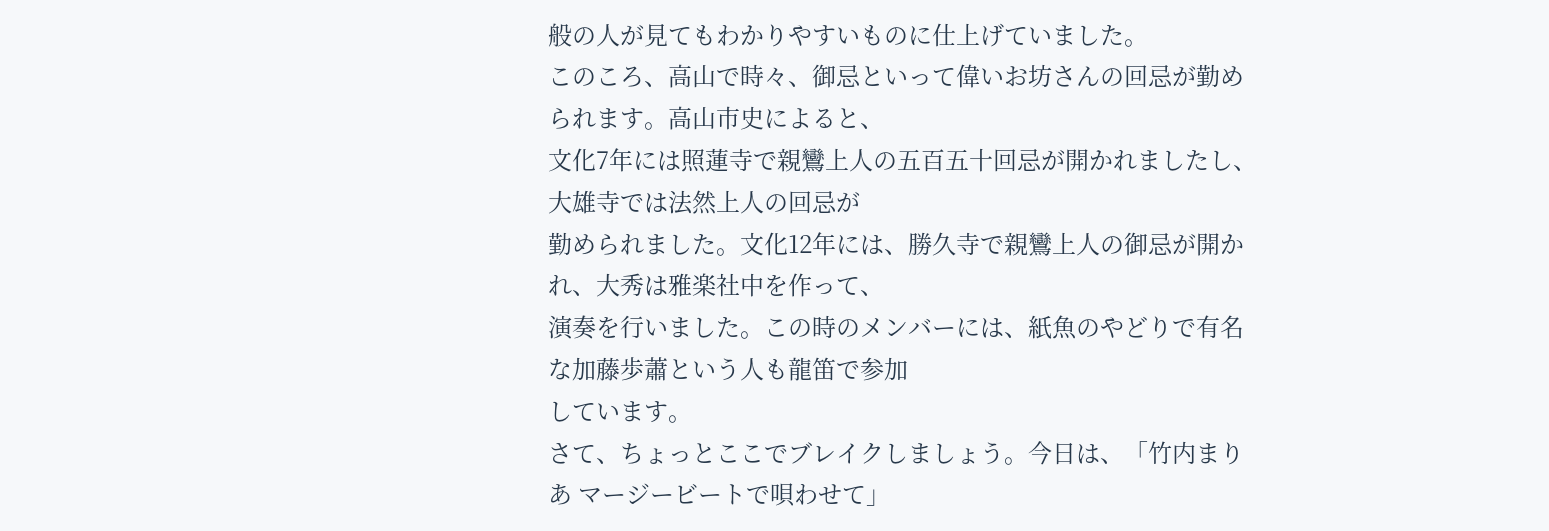般の人が見てもわかりやすいものに仕上げていました。
このころ、高山で時々、御忌といって偉いお坊さんの回忌が勤められます。高山市史によると、
文化7年には照蓮寺で親鸞上人の五百五十回忌が開かれましたし、大雄寺では法然上人の回忌が
勤められました。文化12年には、勝久寺で親鸞上人の御忌が開かれ、大秀は雅楽社中を作って、
演奏を行いました。この時のメンバーには、紙魚のやどりで有名な加藤歩蕭という人も龍笛で参加
しています。
さて、ちょっとここでブレイクしましょう。今日は、「竹内まりあ マージービートで唄わせて」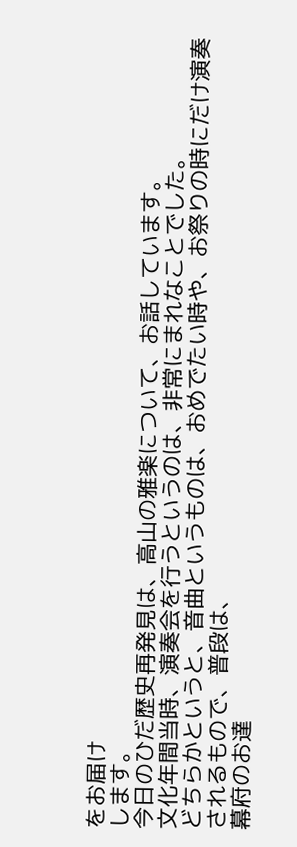をお届け
します。
今日のひだ歴史再発見は、高山の雅楽について、お話しています。
文化年間当時、演奏会を行うというのは、非常にまれなことでした。
どちらかというと、音曲というものは、おめでたい時や、お祭りの時にだけ演奏されるもので、普段は、
幕府のお達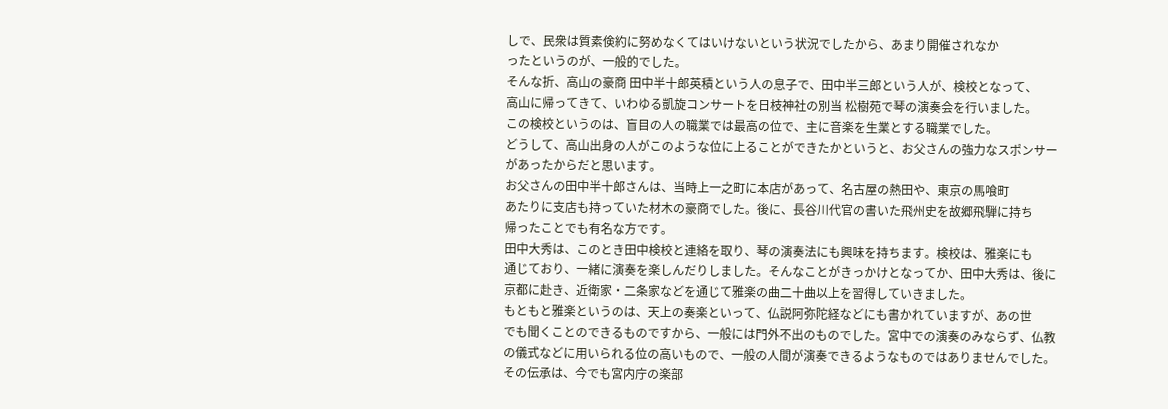しで、民衆は質素倹約に努めなくてはいけないという状況でしたから、あまり開催されなか
ったというのが、一般的でした。
そんな折、高山の豪商 田中半十郎英積という人の息子で、田中半三郎という人が、検校となって、
高山に帰ってきて、いわゆる凱旋コンサートを日枝神社の別当 松樹苑で琴の演奏会を行いました。
この検校というのは、盲目の人の職業では最高の位で、主に音楽を生業とする職業でした。
どうして、高山出身の人がこのような位に上ることができたかというと、お父さんの強力なスポンサー
があったからだと思います。
お父さんの田中半十郎さんは、当時上一之町に本店があって、名古屋の熱田や、東京の馬喰町
あたりに支店も持っていた材木の豪商でした。後に、長谷川代官の書いた飛州史を故郷飛騨に持ち
帰ったことでも有名な方です。
田中大秀は、このとき田中検校と連絡を取り、琴の演奏法にも興味を持ちます。検校は、雅楽にも
通じており、一緒に演奏を楽しんだりしました。そんなことがきっかけとなってか、田中大秀は、後に
京都に赴き、近衛家・二条家などを通じて雅楽の曲二十曲以上を習得していきました。
もともと雅楽というのは、天上の奏楽といって、仏説阿弥陀経などにも書かれていますが、あの世
でも聞くことのできるものですから、一般には門外不出のものでした。宮中での演奏のみならず、仏教
の儀式などに用いられる位の高いもので、一般の人間が演奏できるようなものではありませんでした。
その伝承は、今でも宮内庁の楽部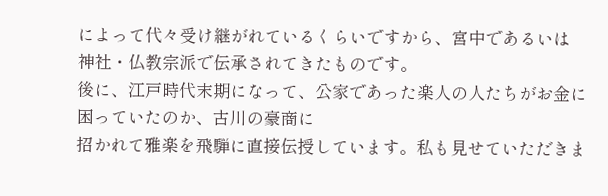によって代々受け継がれているくらいですから、宮中であるいは
神社・仏教宗派で伝承されてきたものです。
後に、江戸時代末期になって、公家であった楽人の人たちがお金に困っていたのか、古川の豪商に
招かれて雅楽を飛騨に直接伝授しています。私も見せていただきま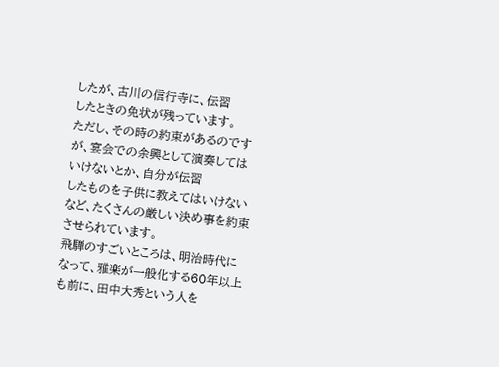したが、古川の信行寺に、伝習
したときの免状が残っています。
ただし、その時の約束があるのですが、宴会での余興として演奏してはいけないとか、自分が伝習
したものを子供に教えてはいけないなど、たくさんの厳しい決め事を約束させられています。
飛騨のすごいところは、明治時代になって、雅楽が一般化する60年以上も前に、田中大秀という人を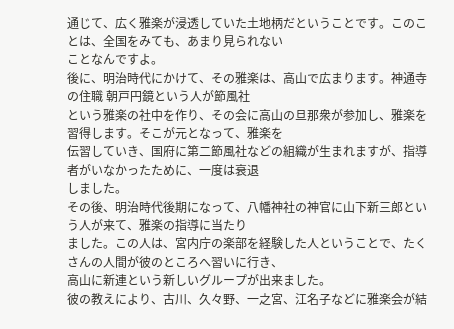通じて、広く雅楽が浸透していた土地柄だということです。このことは、全国をみても、あまり見られない
ことなんですよ。
後に、明治時代にかけて、その雅楽は、高山で広まります。神通寺の住職 朝戸円鏡という人が節風社
という雅楽の社中を作り、その会に高山の旦那衆が参加し、雅楽を習得します。そこが元となって、雅楽を
伝習していき、国府に第二節風社などの組織が生まれますが、指導者がいなかったために、一度は衰退
しました。
その後、明治時代後期になって、八幡神社の神官に山下新三郎という人が来て、雅楽の指導に当たり
ました。この人は、宮内庁の楽部を経験した人ということで、たくさんの人間が彼のところへ習いに行き、
高山に新連という新しいグループが出来ました。
彼の教えにより、古川、久々野、一之宮、江名子などに雅楽会が結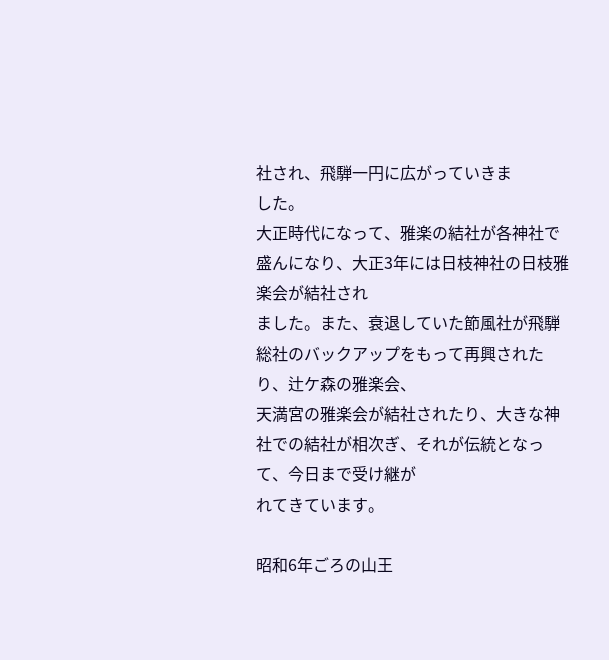社され、飛騨一円に広がっていきま
した。
大正時代になって、雅楽の結社が各神社で盛んになり、大正3年には日枝神社の日枝雅楽会が結社され
ました。また、衰退していた節風社が飛騨総社のバックアップをもって再興されたり、辻ケ森の雅楽会、
天満宮の雅楽会が結社されたり、大きな神社での結社が相次ぎ、それが伝統となって、今日まで受け継が
れてきています。

昭和6年ごろの山王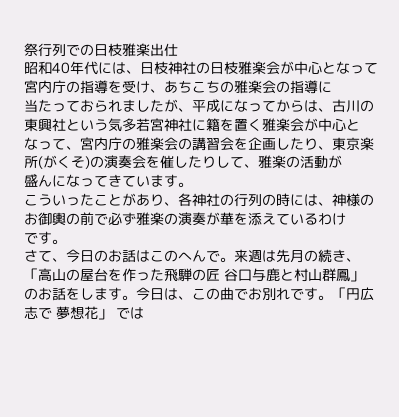祭行列での日枝雅楽出仕
昭和40年代には、日枝神社の日枝雅楽会が中心となって宮内庁の指導を受け、あちこちの雅楽会の指導に
当たっておられましたが、平成になってからは、古川の東興社という気多若宮神社に籍を置く雅楽会が中心と
なって、宮内庁の雅楽会の講習会を企画したり、東京楽所(がくそ)の演奏会を催したりして、雅楽の活動が
盛んになってきています。
こういったことがあり、各神社の行列の時には、神様のお御輿の前で必ず雅楽の演奏が華を添えているわけ
です。
さて、今日のお話はこのへんで。来週は先月の続き、「高山の屋台を作った飛騨の匠 谷口与鹿と村山群鳳」
のお話をします。今日は、この曲でお別れです。「円広志で 夢想花」 では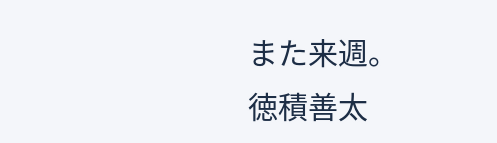また来週。
徳積善太